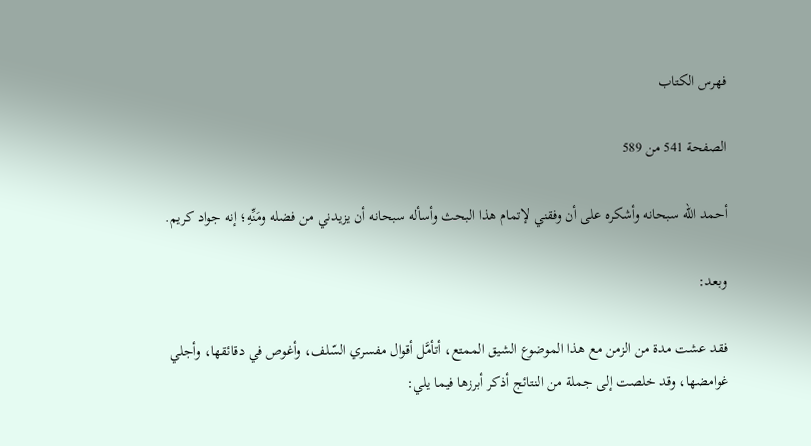فهرس الكتاب

الصفحة 541 من 589

أحمد الله سبحانه وأشكره على أن وفقني لإتمام هذا البحث وأسأله سبحانه أن يزيدني من فضله ومَنِّهِ؛ إنه جواد كريم.

وبعد:

فقد عشت مدة من الزمن مع هذا الموضوع الشيق الممتع، أتأمَّل أقوال مفسري السّلف، وأغوص في دقائقها، وأجلي غوامضها، وقد خلصت إلى جملة من النتائج أذكر أبرزها فيما يلي: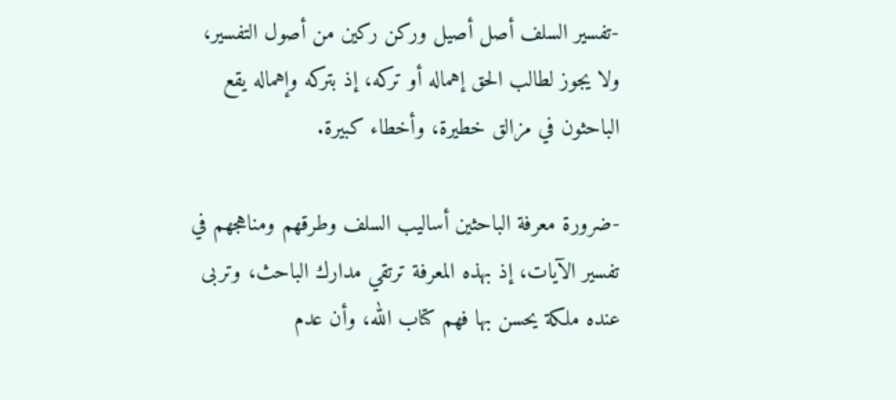-تفسير السلف أصل أصيل وركن ركين من أصول التفسير، ولا يجوز لطالب الحق إهماله أو تركه، إذ بتركه وإهماله يقع الباحثون في مزالق خطيرة، وأخطاء كبيرة.

-ضرورة معرفة الباحثين أساليب السلف وطرقهم ومناهجهم في تفسير الآيات، إذ بهذه المعرفة ترتقي مدارك الباحث، وتربى عنده ملكة يحسن بها فهم كتاب الله، وأن عدم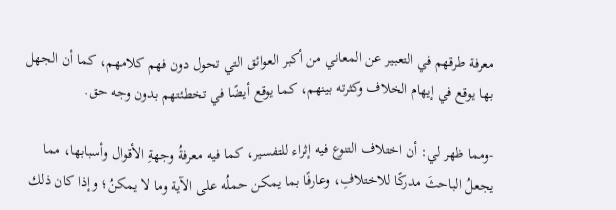معرفة طرقهم في التعبير عن المعاني من أكبر العوائق التي تحول دون فهم كلامهم، كما أن الجهل بها يوقع في إيهام الخلاف وكثرته بينهم، كما يوقع أيضًا في تخطئتهم بدون وجه حق.

-ومما ظهر لي: أن اختلاف التنوع فيه إثراء للتفسير، كما فيه معرفةُ وجهةِ الأقوال وأسبابها، مما يجعلُ الباحثَ مدركًا للاختلافِ، وعارفًا بما يمكن حملُه على الآية وما لا يمكنُ؛ وإذا كان ذلك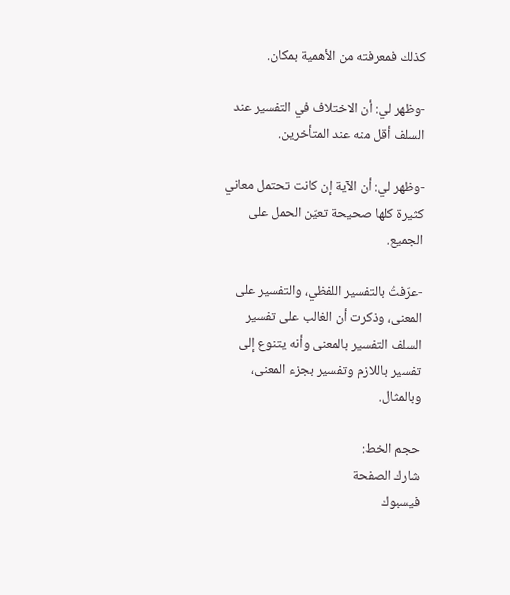كذلك فمعرفته من الأهمية بمكان.

-وظهر لي: أن الاختلاف في التفسير عند السلف أقل منه عند المتأخرين.

-وظهر لي: أن الآية إن كانت تحتمل معاني كثيرة كلها صحيحة تعيّن الحمل على الجميع.

-عرّفتُ بالتفسير اللفظي، والتفسير على المعنى، وذكرت أن الغالب على تفسير السلف التفسير بالمعنى وأنه يتنوع إلى تفسير باللازم وتفسير بجزء المعنى، وبالمثال.

حجم الخط:
شارك الصفحة
فيسبوك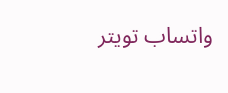واتساب تويتر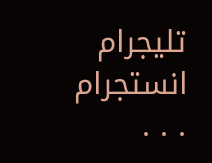تليجرام انستجرام
. . .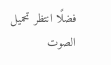فضلًا انتظر تحميل الصوت